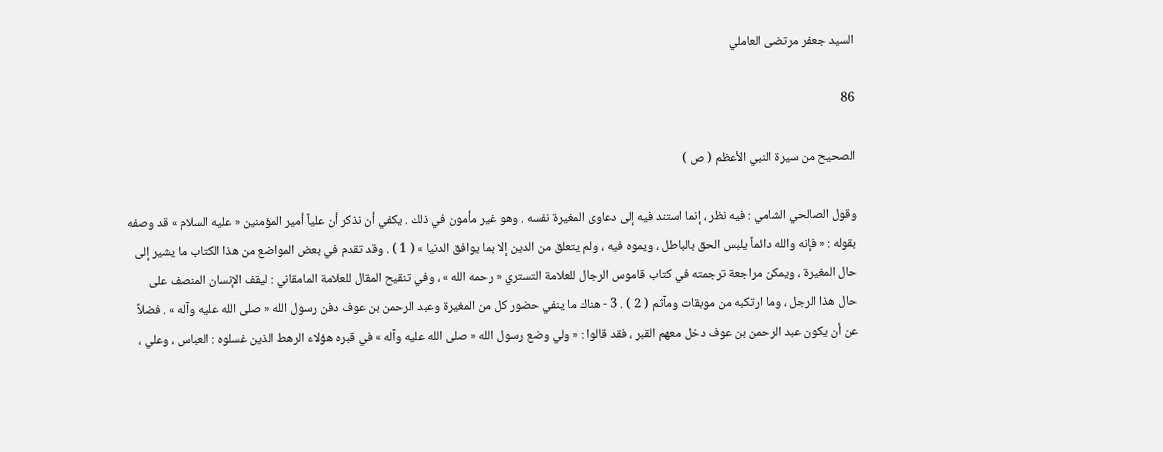السيد جعفر مرتضى العاملي

86

الصحيح من سيرة النبي الأعظم ( ص )

وقول الصالحي الشامي : فيه نظر ، إنما استند فيه إلى دعاوى المغيرة نفسه . وهو غير مأمون في ذلك . يكفي أن نذكر أن علياً أمير المؤمنين « عليه السلام » قد وصفه بقوله : « فإنه والله دائماً يلبس الحق بالباطل ، ويموه فيه ، ولم يتعلق من الدين إلا بما يوافق الدنيا » ( 1 ) . وقد تقدم في بعض المواضع من هذا الكتاب ما يشير إلى حال المغيرة ، ويمكن مراجعة ترجمته في كتاب قاموس الرجال للعلامة التستري « رحمه الله » ، وفي تنقيح المقال للعلامة المامقاني : ليقف الإنسان المنصف على حال هذا الرجل ، وما ارتكبه من موبقات ومآثم ( 2 ) . 3 - هناك ما ينفي حضور كل من المغيرة وعبد الرحمن بن عوف دفن رسول الله « صلى الله عليه وآله » . فضلاً عن أن يكون عبد الرحمن بن عوف دخل معهم القبر ، فقد قالوا : « ولي وضع رسول الله « صلى الله عليه وآله » في قبره هؤلاء الرهط الذين غسلوه : العباس ، وعلي ،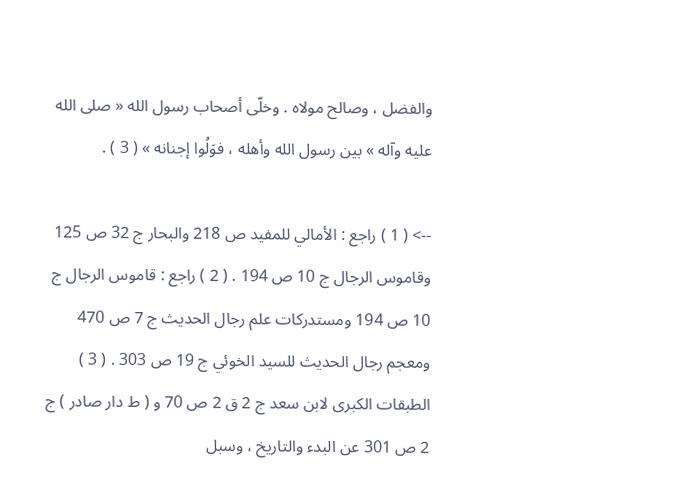والفضل ، وصالح مولاه . وخلّى أصحاب رسول الله « صلى الله عليه وآله » بين رسول الله وأهله ، فوَلُوا إجنانه » ( 3 ) .

--> ( 1 ) راجع : الأمالي للمفيد ص 218 والبحار ج 32 ص 125 وقاموس الرجال ج 10 ص 194 . ( 2 ) راجع : قاموس الرجال ج 10 ص 194 ومستدركات علم رجال الحديث ج 7 ص 470 ومعجم رجال الحديث للسيد الخوئي ج 19 ص 303 . ( 3 ) الطبقات الكبرى لابن سعد ج 2 ق 2 ص 70 و ( ط دار صادر ) ج 2 ص 301 عن البدء والتاريخ ، وسبل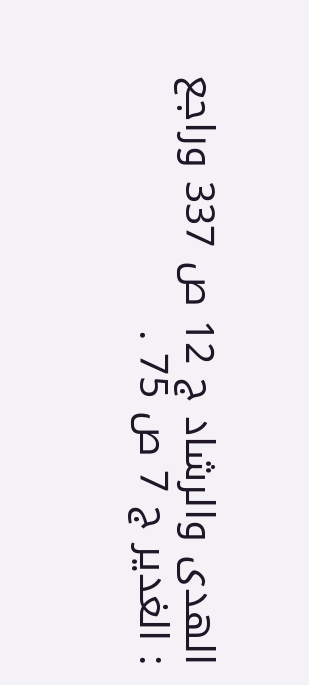الهدى والرشاد ج 12 ص 337 وراجع : الغدير ج 7 ص 75 .